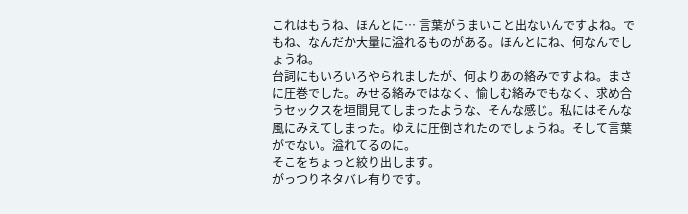これはもうね、ほんとに… 言葉がうまいこと出ないんですよね。でもね、なんだか大量に溢れるものがある。ほんとにね、何なんでしょうね。
台詞にもいろいろやられましたが、何よりあの絡みですよね。まさに圧巻でした。みせる絡みではなく、愉しむ絡みでもなく、求め合うセックスを垣間見てしまったような、そんな感じ。私にはそんな風にみえてしまった。ゆえに圧倒されたのでしょうね。そして言葉がでない。溢れてるのに。
そこをちょっと絞り出します。
がっつりネタバレ有りです。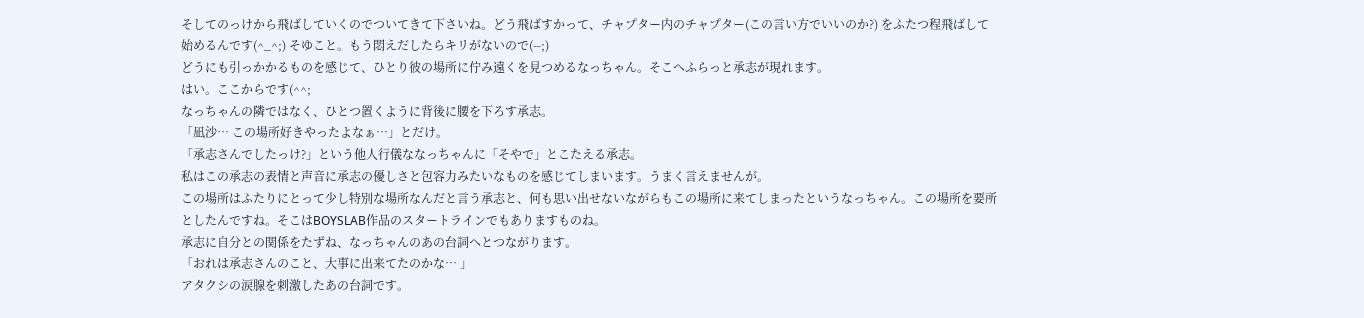そしてのっけから飛ばしていくのでついてきて下さいね。どう飛ばすかって、チャプター内のチャプター(この言い方でいいのか?) をふたつ程飛ばして始めるんです(^_^;) そゆこと。もう悶えだしたらキリがないので(--;)
どうにも引っかかるものを感じて、ひとり彼の場所に佇み遠くを見つめるなっちゃん。そこへふらっと承志が現れます。
はい。ここからです(^^;
なっちゃんの隣ではなく、ひとつ置くように背後に腰を下ろす承志。
「凪沙… この場所好きやったよなぁ…」とだけ。
「承志さんでしたっけ?」という他人行儀ななっちゃんに「そやで」とこたえる承志。
私はこの承志の表情と声音に承志の優しさと包容力みたいなものを感じてしまいます。うまく言えませんが。
この場所はふたりにとって少し特別な場所なんだと言う承志と、何も思い出せないながらもこの場所に来てしまったというなっちゃん。この場所を要所としたんですね。そこはBOYSLAB作品のスタートラインでもありますものね。
承志に自分との関係をたずね、なっちゃんのあの台詞へとつながります。
「おれは承志さんのこと、大事に出来てたのかな… 」
アタクシの涙腺を刺激したあの台詞です。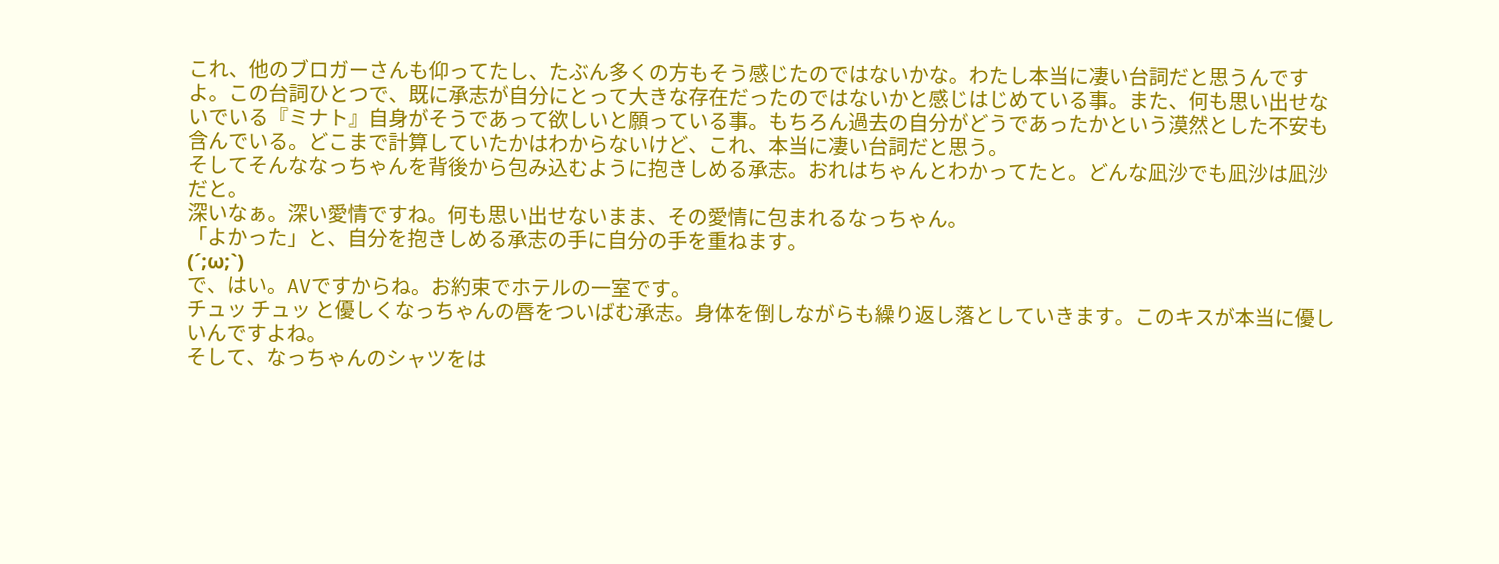これ、他のブロガーさんも仰ってたし、たぶん多くの方もそう感じたのではないかな。わたし本当に凄い台詞だと思うんですよ。この台詞ひとつで、既に承志が自分にとって大きな存在だったのではないかと感じはじめている事。また、何も思い出せないでいる『ミナト』自身がそうであって欲しいと願っている事。もちろん過去の自分がどうであったかという漠然とした不安も含んでいる。どこまで計算していたかはわからないけど、これ、本当に凄い台詞だと思う。
そしてそんななっちゃんを背後から包み込むように抱きしめる承志。おれはちゃんとわかってたと。どんな凪沙でも凪沙は凪沙だと。
深いなぁ。深い愛情ですね。何も思い出せないまま、その愛情に包まれるなっちゃん。
「よかった」と、自分を抱きしめる承志の手に自分の手を重ねます。
(´;ω;`)
で、はい。AVですからね。お約束でホテルの一室です。
チュッ チュッ と優しくなっちゃんの唇をついばむ承志。身体を倒しながらも繰り返し落としていきます。このキスが本当に優しいんですよね。
そして、なっちゃんのシャツをは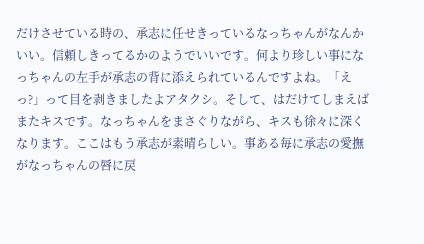だけさせている時の、承志に任せきっているなっちゃんがなんかいい。信頼しきってるかのようでいいです。何より珍しい事になっちゃんの左手が承志の背に添えられているんですよね。「えっ?」って目を剥きましたよアタクシ。そして、はだけてしまえばまたキスです。なっちゃんをまさぐりながら、キスも徐々に深くなります。ここはもう承志が素晴らしい。事ある毎に承志の愛撫がなっちゃんの唇に戻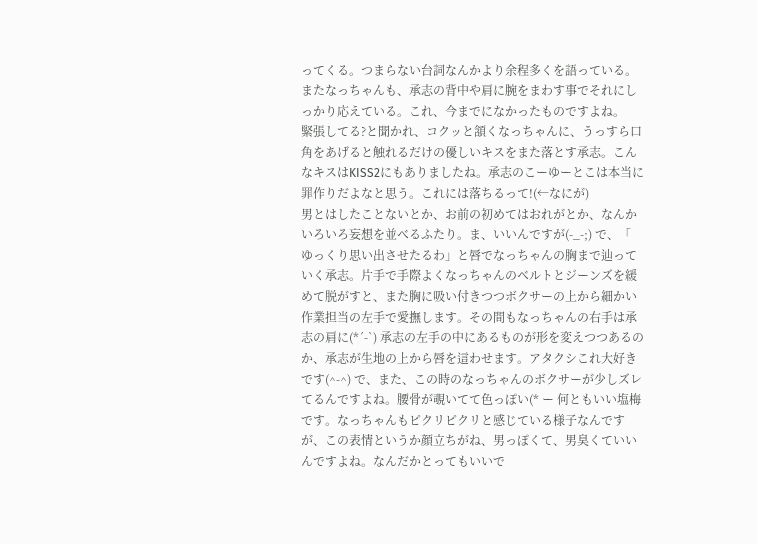ってくる。つまらない台詞なんかより余程多くを語っている。またなっちゃんも、承志の背中や肩に腕をまわす事でそれにしっかり応えている。これ、今までになかったものですよね。
緊張してる?と聞かれ、コクッと頷くなっちゃんに、うっすら口角をあげると触れるだけの優しいキスをまた落とす承志。こんなキスはKISS2にもありましたね。承志のこーゆーとこは本当に罪作りだよなと思う。これには落ちるって!(←なにが)
男とはしたことないとか、お前の初めてはおれがとか、なんかいろいろ妄想を並べるふたり。ま、いいんですが(-_-;) で、「 ゆっくり思い出させたるわ」と唇でなっちゃんの胸まで辿っていく承志。片手で手際よくなっちゃんのベルトとジーンズを緩めて脱がすと、また胸に吸い付きつつボクサーの上から細かい作業担当の左手で愛撫します。その間もなっちゃんの右手は承志の肩に(*´-`) 承志の左手の中にあるものが形を変えつつあるのか、承志が生地の上から唇を這わせます。アタクシこれ大好きです(^-^) で、また、この時のなっちゃんのボクサーが少しズレてるんですよね。腰骨が覗いてて色っぽい(* ー 何ともいい塩梅です。なっちゃんもピクリピクリと感じている様子なんですが、この表情というか顔立ちがね、男っぽくて、男臭くていいんですよね。なんだかとってもいいで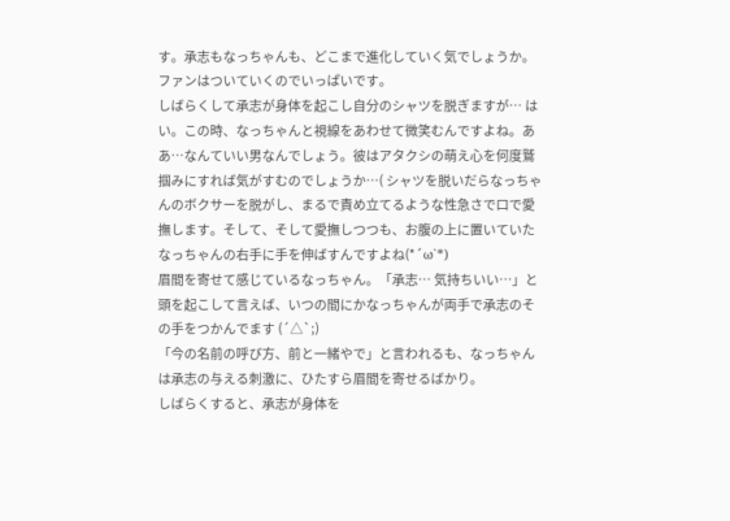す。承志もなっちゃんも、どこまで進化していく気でしょうか。ファンはついていくのでいっぱいです。
しばらくして承志が身体を起こし自分のシャツを脱ぎますが… はい。この時、なっちゃんと視線をあわせて微笑むんですよね。ああ…なんていい男なんでしょう。彼はアタクシの萌え心を何度鷲掴みにすれば気がすむのでしょうか…( シャツを脱いだらなっちゃんのボクサーを脱がし、まるで責め立てるような性急さで口で愛撫します。そして、そして愛撫しつつも、お腹の上に置いていたなっちゃんの右手に手を伸ばすんですよね(*´ω`*)
眉間を寄せて感じているなっちゃん。「承志… 気持ちいい…」と頭を起こして言えば、いつの間にかなっちゃんが両手で承志のその手をつかんでます (´△`;)
「今の名前の呼び方、前と一緒やで」と言われるも、なっちゃんは承志の与える刺激に、ひたすら眉間を寄せるばかり。
しばらくすると、承志が身体を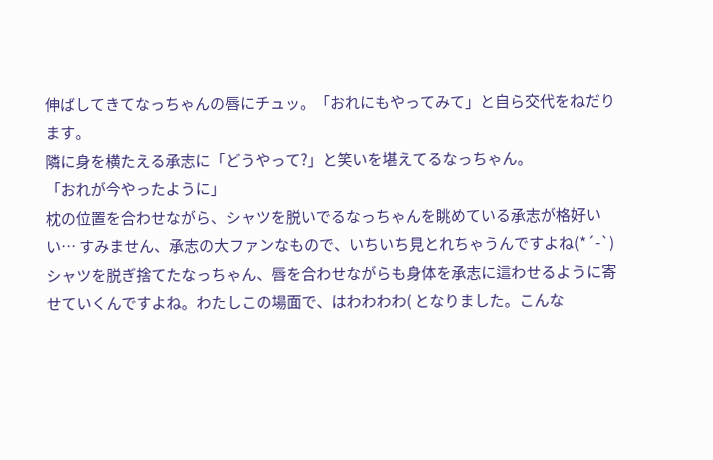伸ばしてきてなっちゃんの唇にチュッ。「おれにもやってみて」と自ら交代をねだります。
隣に身を横たえる承志に「どうやって?」と笑いを堪えてるなっちゃん。
「おれが今やったように」
枕の位置を合わせながら、シャツを脱いでるなっちゃんを眺めている承志が格好いい… すみません、承志の大ファンなもので、いちいち見とれちゃうんですよね(*´-`)
シャツを脱ぎ捨てたなっちゃん、唇を合わせながらも身体を承志に這わせるように寄せていくんですよね。わたしこの場面で、はわわわわ( となりました。こんな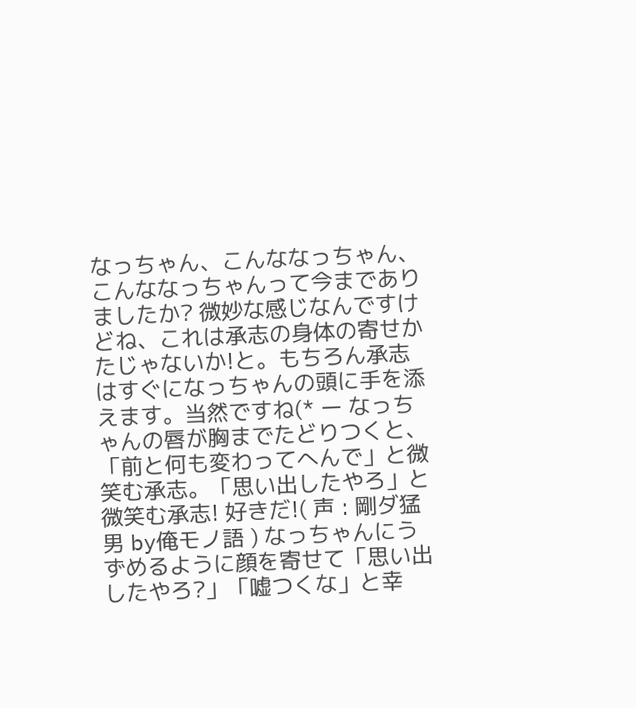なっちゃん、こんななっちゃん、こんななっちゃんって今までありましたか? 微妙な感じなんですけどね、これは承志の身体の寄せかたじゃないか!と。もちろん承志はすぐになっちゃんの頭に手を添えます。当然ですね(* ー なっちゃんの唇が胸までたどりつくと、「前と何も変わってへんで」と微笑む承志。「思い出したやろ」と微笑む承志! 好きだ!( 声 : 剛ダ猛男 by俺モノ語 ) なっちゃんにうずめるように顔を寄せて「思い出したやろ?」「嘘つくな」と幸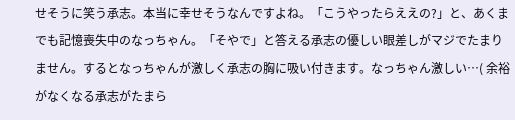せそうに笑う承志。本当に幸せそうなんですよね。「こうやったらええの?」と、あくまでも記憶喪失中のなっちゃん。「そやで」と答える承志の優しい眼差しがマジでたまりません。するとなっちゃんが激しく承志の胸に吸い付きます。なっちゃん激しい…( 余裕がなくなる承志がたまら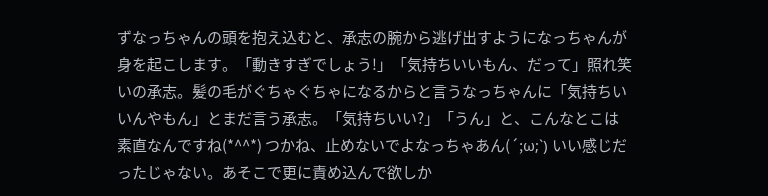ずなっちゃんの頭を抱え込むと、承志の腕から逃げ出すようになっちゃんが身を起こします。「動きすぎでしょう!」「気持ちいいもん、だって」照れ笑いの承志。髪の毛がぐちゃぐちゃになるからと言うなっちゃんに「気持ちいいんやもん」とまだ言う承志。「気持ちいい?」「うん」と、こんなとこは素直なんですね(*^^*) つかね、止めないでよなっちゃあん(´;ω;`) いい感じだったじゃない。あそこで更に責め込んで欲しか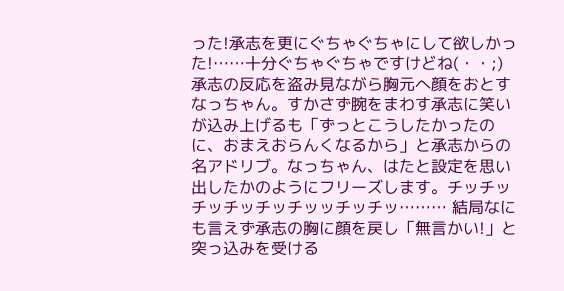った!承志を更にぐちゃぐちゃにして欲しかった!……十分ぐちゃぐちゃですけどね(・・;)
承志の反応を盗み見ながら胸元へ顔をおとすなっちゃん。すかさず腕をまわす承志に笑いが込み上げるも「ずっとこうしたかったのに、おまえおらんくなるから」と承志からの名アドリブ。なっちゃん、はたと設定を思い出したかのようにフリーズします。チッチッチッチッチッチッッチッチッ……… 結局なにも言えず承志の胸に顔を戻し「無言かい!」と突っ込みを受ける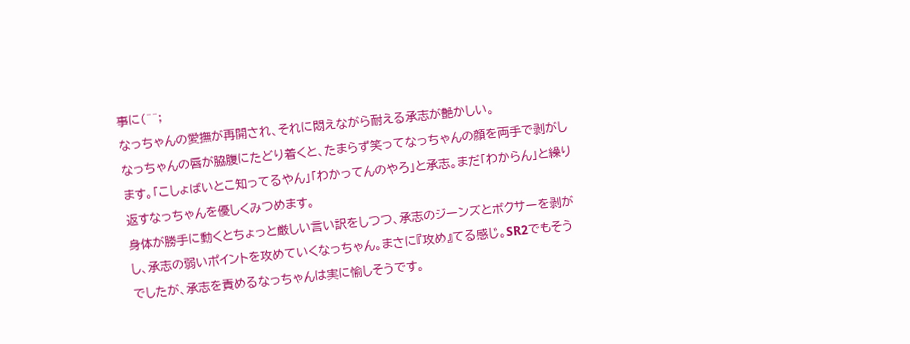事に(^^;
なっちゃんの愛撫が再開され、それに悶えながら耐える承志が艶かしい。
なっちゃんの唇が脇腹にたどり着くと、たまらず笑ってなっちゃんの顔を両手で剥がします。「こしょばいとこ知ってるやん」「わかってんのやろ」と承志。まだ「わからん」と繰り返すなっちゃんを優しくみつめます。
身体が勝手に動くとちょっと厳しい言い訳をしつつ、承志のジーンズとボクサーを剥がし、承志の弱いポイントを攻めていくなっちゃん。まさに『攻め』てる感じ。SR2でもそうでしたが、承志を責めるなっちゃんは実に愉しそうです。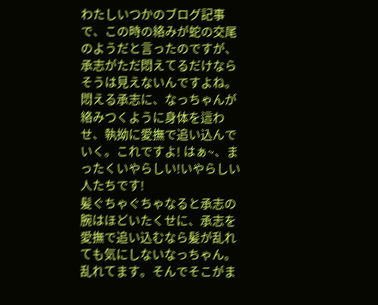わたしいつかのブログ記事で、この時の絡みが蛇の交尾のようだと言ったのですが、承志がただ悶えてるだけならそうは見えないんですよね。悶える承志に、なっちゃんが絡みつくように身体を這わせ、執拗に愛撫で追い込んでいく。これですよ! はぁ~、まったくいやらしい!いやらしい人たちです!
髪ぐちゃぐちゃなると承志の腕はほどいたくせに、承志を愛撫で追い込むなら髪が乱れても気にしないなっちゃん。乱れてます。そんでそこがま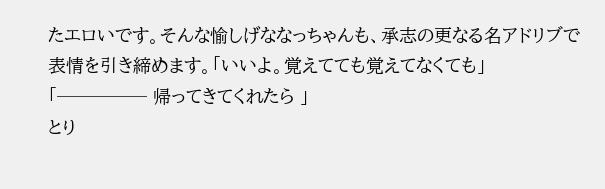たエロいです。そんな愉しげななっちゃんも、承志の更なる名アドリブで表情を引き締めます。「いいよ。覚えてても覚えてなくても」
「───── 帰ってきてくれたら 」
とり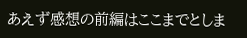あえず感想の前編はここまでとしま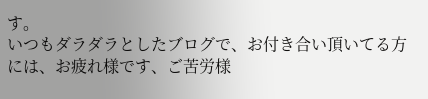す。
いつもダラダラとしたブログで、お付き合い頂いてる方には、お疲れ様です、ご苦労様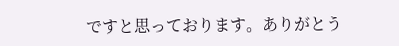ですと思っております。ありがとう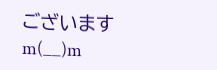ございますm(__)m